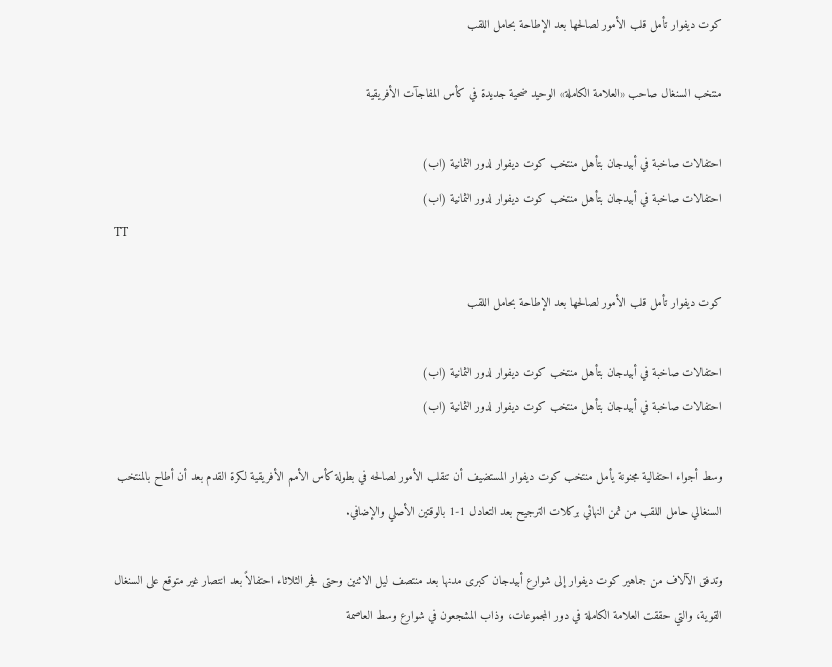كوت ديفوار تأمل قلب الأمور لصالحها بعد الإطاحة بحامل اللقب

منتخب السنغال صاحب «العلامة الكاملة» الوحيد ضحية جديدة في كأس المفاجآت الأفريقية

احتفالات صاخبة في أبيدجان بتأهل منتخب كوت ديفوار لدور الثمانية (اب)
احتفالات صاخبة في أبيدجان بتأهل منتخب كوت ديفوار لدور الثمانية (اب)
TT

كوت ديفوار تأمل قلب الأمور لصالحها بعد الإطاحة بحامل اللقب

احتفالات صاخبة في أبيدجان بتأهل منتخب كوت ديفوار لدور الثمانية (اب)
احتفالات صاخبة في أبيدجان بتأهل منتخب كوت ديفوار لدور الثمانية (اب)

وسط أجواء احتفالية مجنونة يأمل منتخب كوت ديفوار المستضيف أن تنقلب الأمور لصالحه في بطولة كأس الأمم الأفريقية لكرة القدم بعد أن أطاح بالمنتخب السنغالي حامل اللقب من ثمن النهائي بركلات الترجيح بعد التعادل 1-1 بالوقتين الأصلي والإضافي.

وتدفق الآلاف من جماهير كوت ديفوار إلى شوارع أبيدجان كبرى مدنها بعد منتصف ليل الاثنين وحتى فجر الثلاثاء احتفالاً بعد انتصار غير متوقع على السنغال القوية، والتي حققت العلامة الكاملة في دور المجموعات، وذاب المشجعون في شوارع وسط العاصمة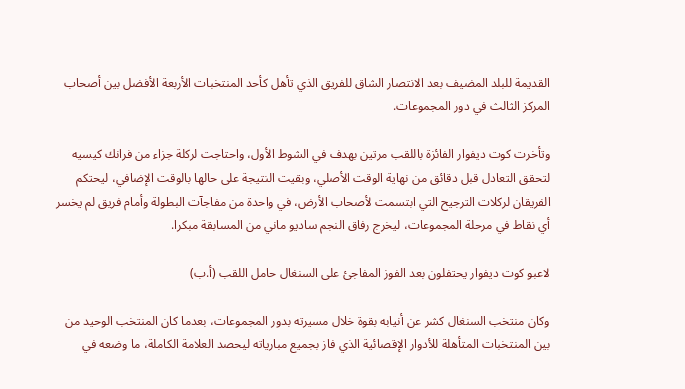القديمة للبلد المضيف بعد الانتصار الشاق للفريق الذي تأهل كأحد المنتخبات الأربعة الأفضل بين أصحاب المركز الثالث في دور المجموعات.

وتأخرت كوت ديفوار الفائزة باللقب مرتين بهدف في الشوط الأول، واحتاجت لركلة جزاء من فرانك كيسيه لتحقق التعادل قبل دقائق من نهاية الوقت الأصلي، وبقيت النتيجة على حالها بالوقت الإضافي، ليحتكم الفريقان لركلات الترجيح التي ابتسمت لأصحاب الأرض، في واحدة من مفاجآت البطولة وأمام فريق لم يخسر أي نقاط في مرحلة المجموعات، ليخرج رفاق النجم ساديو ماني من المسابقة مبكرا.

لاعبو كوت ديفوار يحتفلون بعد الفوز المفاجئ على السنغال حامل اللقب (أ.ب)

وكان منتخب السنغال كشر عن أنيابه بقوة خلال مسيرته بدور المجموعات، بعدما كان المنتخب الوحيد من بين المنتخبات المتأهلة للأدوار الإقصائية الذي فاز بجميع مبارياته ليحصد العلامة الكاملة، ما وضعه في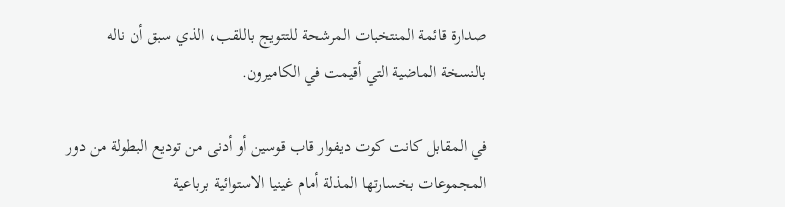صدارة قائمة المنتخبات المرشحة للتتويج باللقب، الذي سبق أن ناله بالنسخة الماضية التي أقيمت في الكاميرون.

في المقابل كانت كوت ديفوار قاب قوسين أو أدنى من توديع البطولة من دور المجموعات بخسارتها المذلة أمام غينيا الاستوائية برباعية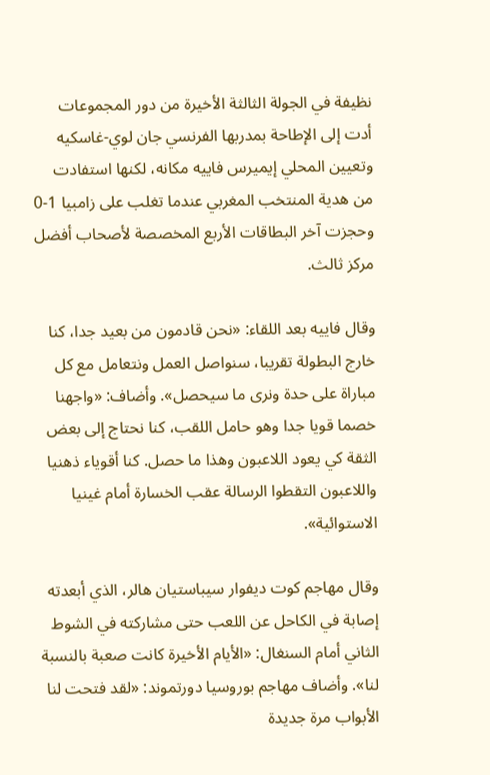نظيفة في الجولة الثالثة الأخيرة من دور المجموعات أدت إلى الإطاحة بمدربها الفرنسي جان لوي-غاسكيه وتعيين المحلي إيميرس فاييه مكانه، لكنها استفادت من هدية المنتخب المغربي عندما تغلب على زامبيا 1-0 وحجزت آخر البطاقات الأربع المخصصة لأصحاب أفضل مركز ثالث.

وقال فاييه بعد اللقاء: «نحن قادمون من بعيد جدا، كنا خارج البطولة تقريبا، سنواصل العمل ونتعامل مع كل مباراة على حدة ونرى ما سيحصل». وأضاف: «واجهنا خصما قويا جدا وهو حامل اللقب، كنا نحتاج إلى بعض الثقة كي يعود اللاعبون وهذا ما حصل. كنا أقوياء ذهنيا واللاعبون التقطوا الرسالة عقب الخسارة أمام غينيا الاستوائية».

وقال مهاجم كوت ديفوار سيباستيان هالر، الذي أبعدته إصابة في الكاحل عن اللعب حتى مشاركته في الشوط الثاني أمام السنغال: «الأيام الأخيرة كانت صعبة بالنسبة لنا». وأضاف مهاجم بوروسيا دورتموند: «لقد فتحت لنا الأبواب مرة جديدة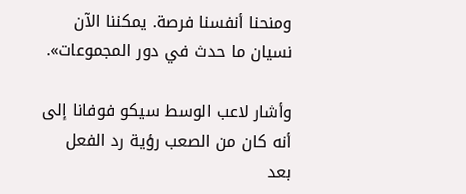ومنحنا أنفسنا فرصة. يمكننا الآن نسيان ما حدث في دور المجموعات».

وأشار لاعب الوسط سيكو فوفانا إلى أنه كان من الصعب رؤية رد الفعل بعد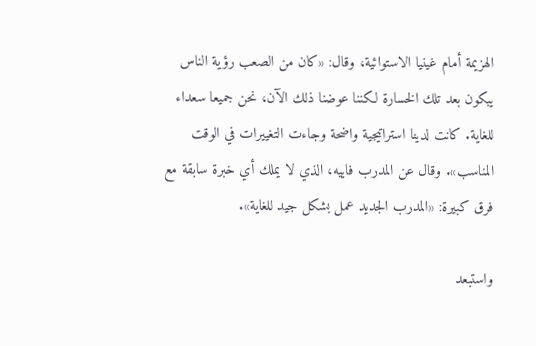الهزيمة أمام غينيا الاستوائية، وقال: «كان من الصعب رؤية الناس يبكون بعد تلك الخسارة لكننا عوضنا ذلك الآن، نحن جميعا سعداء للغاية. كانت لدينا استراتيجية واضحة وجاءت التغييرات في الوقت المناسب». وقال عن المدرب فاييه، الذي لا يملك أي خبرة سابقة مع فرق كبيرة: «المدرب الجديد عمل بشكل جيد للغاية».

واستبعد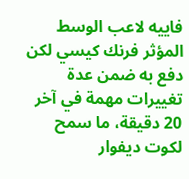فاييه لاعب الوسط المؤثر فرنك كيسي لكن دفع به ضمن عدة تغييرات مهمة في آخر 20 دقيقة، ما سمح لكوت ديفوار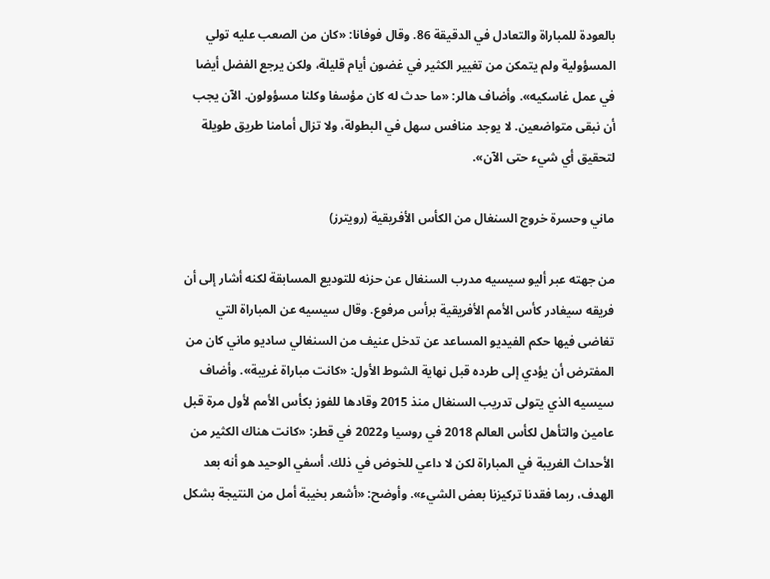بالعودة للمباراة والتعادل في الدقيقة 86. وقال فوفانا: «كان من الصعب عليه تولي المسؤولية ولم يتمكن من تغيير الكثير في غضون أيام قليلة، ولكن يرجع الفضل أيضا في عمل غاسكيه». وأضاف هالر: «ما حدث له كان مؤسفا وكلنا مسؤولون. الآن يجب أن نبقى متواضعين. لا يوجد منافس سهل في البطولة، ولا تزال أمامنا طريق طويلة لتحقيق أي شيء حتى الآن».

ماني وحسرة خروج السنغال من الكأس الأفريقية (رويترز)

من جهته عبر أليو سيسيه مدرب السنغال عن حزنه للتوديع المسابقة لكنه أشار إلى أن فريقه سيغادر كأس الأمم الأفريقية برأس مرفوع. وقال سيسيه عن المباراة التي تغاضى فيها حكم الفيديو المساعد عن تدخل عنيف من السنغالي ساديو ماني كان من المفترض أن يؤدي إلى طرده قبل نهاية الشوط الأول: «كانت مباراة غريبة». وأضاف سيسيه الذي يتولى تدريب السنغال منذ 2015 وقادها للفوز بكأس الأمم لأول مرة قبل عامين والتأهل لكأس العالم 2018 في روسيا و2022 في قطر: «كانت هناك الكثير من الأحداث الغريبة في المباراة لكن لا داعي للخوض في ذلك. أسفي الوحيد هو أنه بعد الهدف، ربما فقدنا تركيزنا بعض الشيء». وأوضح: «أشعر بخيبة أمل من النتيجة بشكل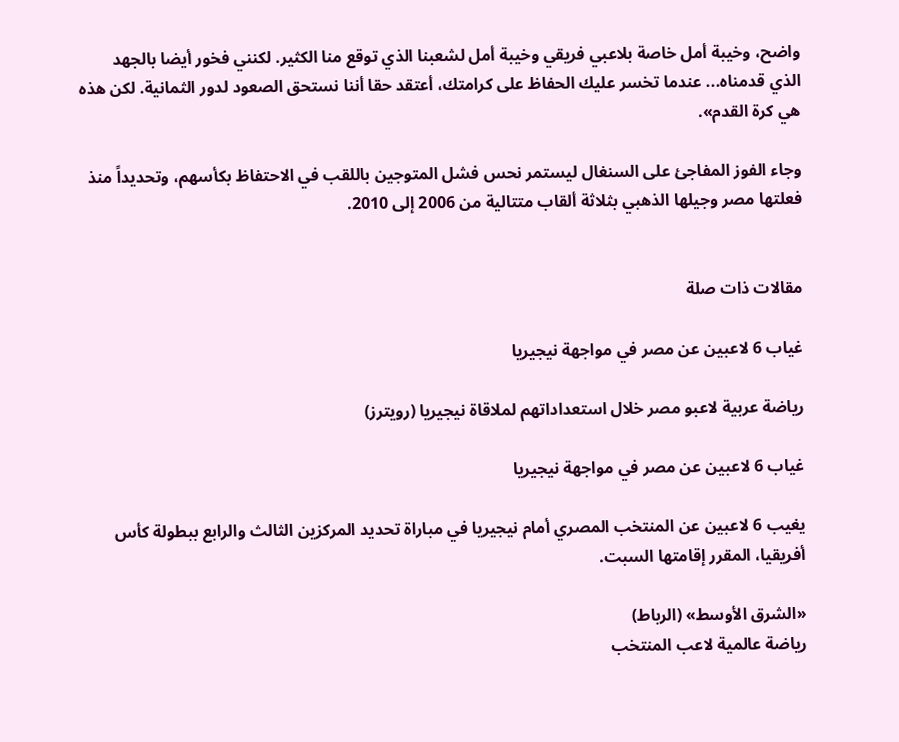واضح، وخيبة أمل خاصة بلاعبي فريقي وخيبة أمل لشعبنا الذي توقع منا الكثير. لكنني فخور أيضا بالجهد الذي قدمناه... عندما تخسر عليك الحفاظ على كرامتك، أعتقد حقا أننا نستحق الصعود لدور الثمانية. لكن هذه هي كرة القدم».

وجاء الفوز المفاجئ على السنغال ليستمر نحس فشل المتوجين باللقب في الاحتفاظ بكأسهم، وتحديداً منذ فعلتها مصر وجيلها الذهبي بثلاثة ألقاب متتالية من 2006 إلى 2010.


مقالات ذات صلة

غياب 6 لاعبين عن مصر في مواجهة نيجيريا

رياضة عربية لاعبو مصر خلال استعداداتهم لملاقاة نيجيريا (رويترز)

غياب 6 لاعبين عن مصر في مواجهة نيجيريا

يغيب 6 لاعبين عن المنتخب المصري أمام نيجيريا في مباراة تحديد المركزين الثالث والرابع ببطولة كأس أفريقيا، المقرر إقامتها السبت.

«الشرق الأوسط» (الرباط)
رياضة عالمية لاعب المنتخب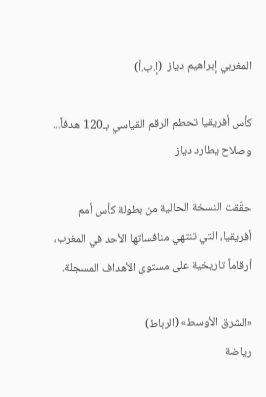المغربي إبراهيم دياز  (إ.ب.أ)

كأس أفريقيا تحطم الرقم القياسي بـ120 هدفاً... وصلاح يطارد دياز

حقّقت النسخة الحالية من بطولة كأس أمم أفريقيا، التي تنتهي منافساتها الأحد في المغرب، أرقاماً تاريخية على مستوى الأهداف المسجلة.

«الشرق الأوسط» (الرباط)
رياضة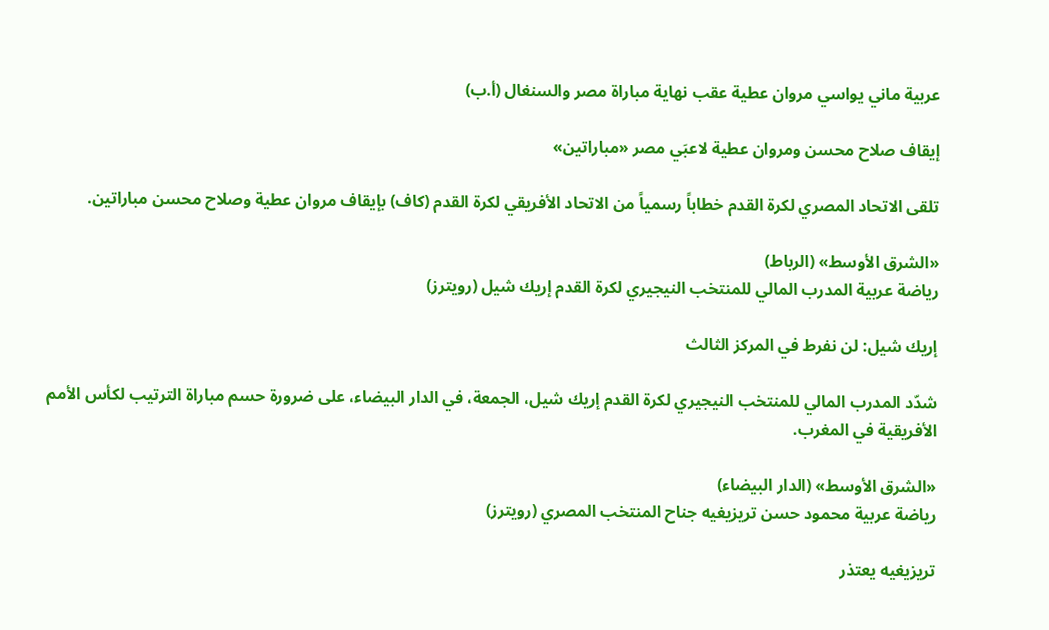عربية ماني يواسي مروان عطية عقب نهاية مباراة مصر والسنغال (أ.ب)

إيقاف صلاح محسن ومروان عطية لاعبَي مصر «مباراتين»

تلقى الاتحاد المصري لكرة القدم خطاباً رسمياً من الاتحاد الأفريقي لكرة القدم (كاف) بإيقاف مروان عطية وصلاح محسن مباراتين.

«الشرق الأوسط» (الرباط)
رياضة عربية المدرب المالي للمنتخب النيجيري لكرة القدم إريك شيل (رويترز)

إريك شيل: لن نفرط في المركز الثالث

شدّد المدرب المالي للمنتخب النيجيري لكرة القدم إريك شيل، الجمعة، في الدار البيضاء، على ضرورة حسم مباراة الترتيب لكأس الأمم الأفريقية في المغرب.

«الشرق الأوسط» (الدار البيضاء)
رياضة عربية محمود حسن تريزيغيه جناح المنتخب المصري (رويترز)

تريزيغيه يعتذر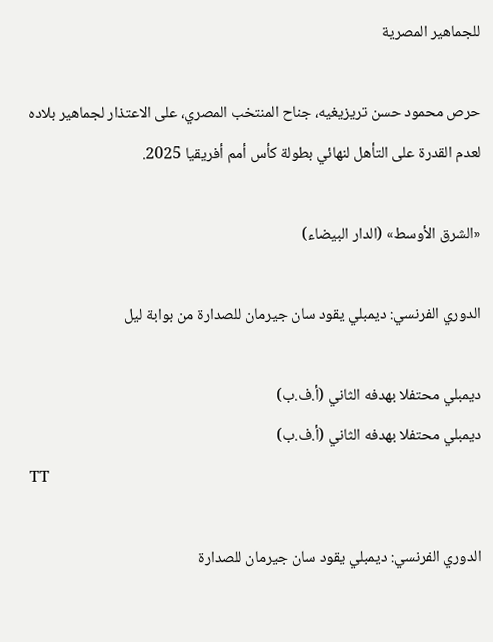للجماهير المصرية

حرص محمود حسن تريزيغيه، جناح المنتخب المصري، على الاعتذار لجماهير بلاده لعدم القدرة على التأهل لنهائي بطولة كأس أمم أفريقيا 2025.

«الشرق الأوسط» (الدار البيضاء)

الدوري الفرنسي: ديمبلي يقود سان جيرمان للصدارة من بوابة ليل

ديمبلي محتفلا بهدفه الثاني (أ.ف.ب)
ديمبلي محتفلا بهدفه الثاني (أ.ف.ب)
TT

الدوري الفرنسي: ديمبلي يقود سان جيرمان للصدارة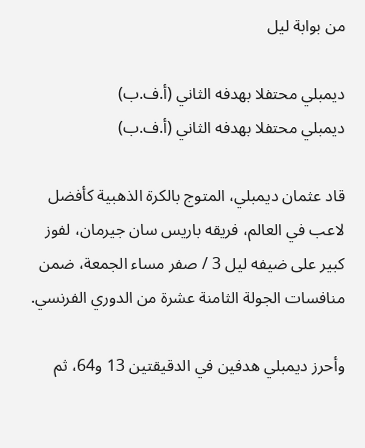من بوابة ليل

ديمبلي محتفلا بهدفه الثاني (أ.ف.ب)
ديمبلي محتفلا بهدفه الثاني (أ.ف.ب)

قاد عثمان ديمبلي، المتوج بالكرة الذهبية كأفضل لاعب في العالم، فريقه باريس سان جيرمان، لفوز كبير على ضيفه ليل 3 / صفر مساء الجمعة، ضمن منافسات الجولة الثامنة عشرة من الدوري الفرنسي.

وأحرز ديمبلي هدفين في الدقيقتين 13 و64، ثم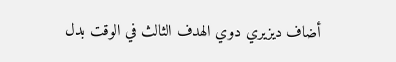أضاف ديزيري دوي الهدف الثالث في الوقت بدل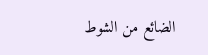الضائع من الشوط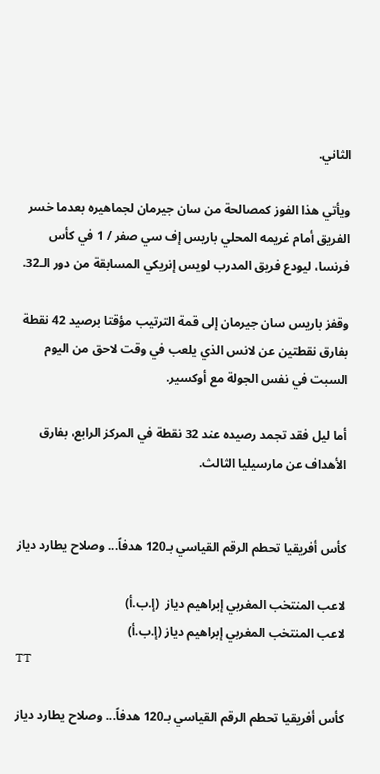الثاني.

ويأتي هذا الفوز كمصالحة من سان جيرمان لجماهيره بعدما خسر الفريق أمام غريمه المحلي باريس إف سي صفر / 1 في كأس فرنسا، ليودع فريق المدرب لويس إنريكي المسابقة من دور الـ32.

وقفز باريس سان جيرمان إلى قمة الترتيب مؤقتا برصيد 42 نقطة بفارق نقطتين عن لانس الذي يلعب في وقت لاحق من اليوم السبت في نفس الجولة مع أوكسير.

أما ليل فقد تجمد رصيده عند 32 نقطة في المركز الرابع، بفارق الأهداف عن مارسيليا الثالث.


كأس أفريقيا تحطم الرقم القياسي بـ120 هدفاً... وصلاح يطارد دياز

لاعب المنتخب المغربي إبراهيم دياز  (إ.ب.أ)
لاعب المنتخب المغربي إبراهيم دياز (إ.ب.أ)
TT

كأس أفريقيا تحطم الرقم القياسي بـ120 هدفاً... وصلاح يطارد دياز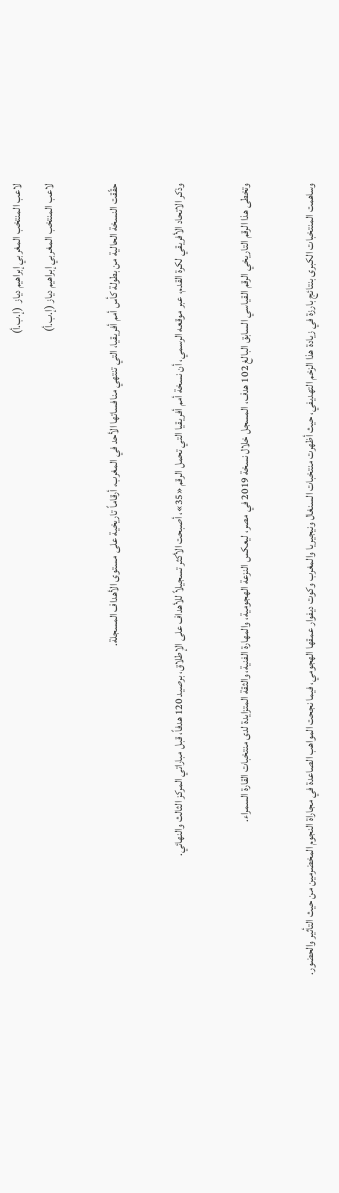لاعب المنتخب المغربي إبراهيم دياز  (إ.ب.أ)
لاعب المنتخب المغربي إبراهيم دياز (إ.ب.أ)

حقّقت النسخة الحالية من بطولة كأس أمم أفريقيا، التي تنتهي منافساتها الأحد في المغرب، أرقاماً تاريخية على مستوى الأهداف المسجلة.

وذكر الاتحاد الأفريقي لكرة القدم، عبر موقعه الرسمي، أن نسخة أمم أفريقيا التي تحمل الرقم «35»، أصبحت الأكثر تسجيلاً للأهداف على الإطلاق، برصيد 120 هدفاً، قبل مباراتي المركز الثالث والنهائي.

وتخطى هذا الرقم التاريخي الرقم القياسي السابق البالغ 102 هدف، المسجل خلال نسخة 2019 في مصر، ليعكس النزعة الهجومية، والمهارة الفنية، والثقة المتزايدة لدى منتخبات القارة السمراء.

وساهمت المنتخبات الكبرى بنتائج بارزة في زيادة هذا الزخم التهديفي، حيث أظهرت منتخبات السنغال ونيجيريا والمغرب وكوت ديفوار عمقها الهجومي، فيما نجحت المواهب الصاعدة في مجاراة النجوم المخضرمين من حيث التأثير والحضور.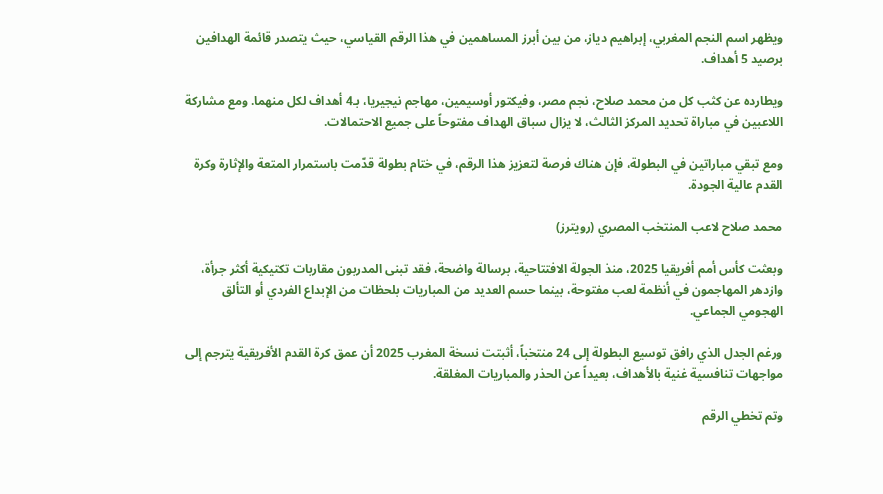ويظهر اسم النجم المغربي، إبراهيم دياز، من بين أبرز المساهمين في هذا الرقم القياسي، حيث يتصدر قائمة الهدافين برصيد 5 أهداف.

ويطارده عن كثب كل من محمد صلاح، نجم مصر، وفيكتور أوسيمين، مهاجم نيجيريا، بـ4 أهداف لكل منهما. ومع مشاركة اللاعبين في مباراة تحديد المركز الثالث، لا يزال سباق الهداف مفتوحاً على جميع الاحتمالات.

ومع تبقي مباراتين في البطولة، فإن هناك فرصة لتعزيز هذا الرقم، في ختام بطولة قدّمت باستمرار المتعة والإثارة وكرة القدم عالية الجودة.

محمد صلاح لاعب المنتخب المصري (رويترز)

وبعثت كأس أمم أفريقيا 2025، منذ الجولة الافتتاحية، برسالة واضحة، فقد تبنى المدربون مقاربات تكتيكية أكثر جرأة، وازدهر المهاجمون في أنظمة لعب مفتوحة، بينما حسم العديد من المباريات بلحظات من الإبداع الفردي أو التألق الهجومي الجماعي.

ورغم الجدل الذي رافق توسيع البطولة إلى 24 منتخباً، أثبتت نسخة المغرب 2025 أن عمق كرة القدم الأفريقية يترجم إلى مواجهات تنافسية غنية بالأهداف، بعيداً عن الحذر والمباريات المغلقة.

وتم تخطي الرقم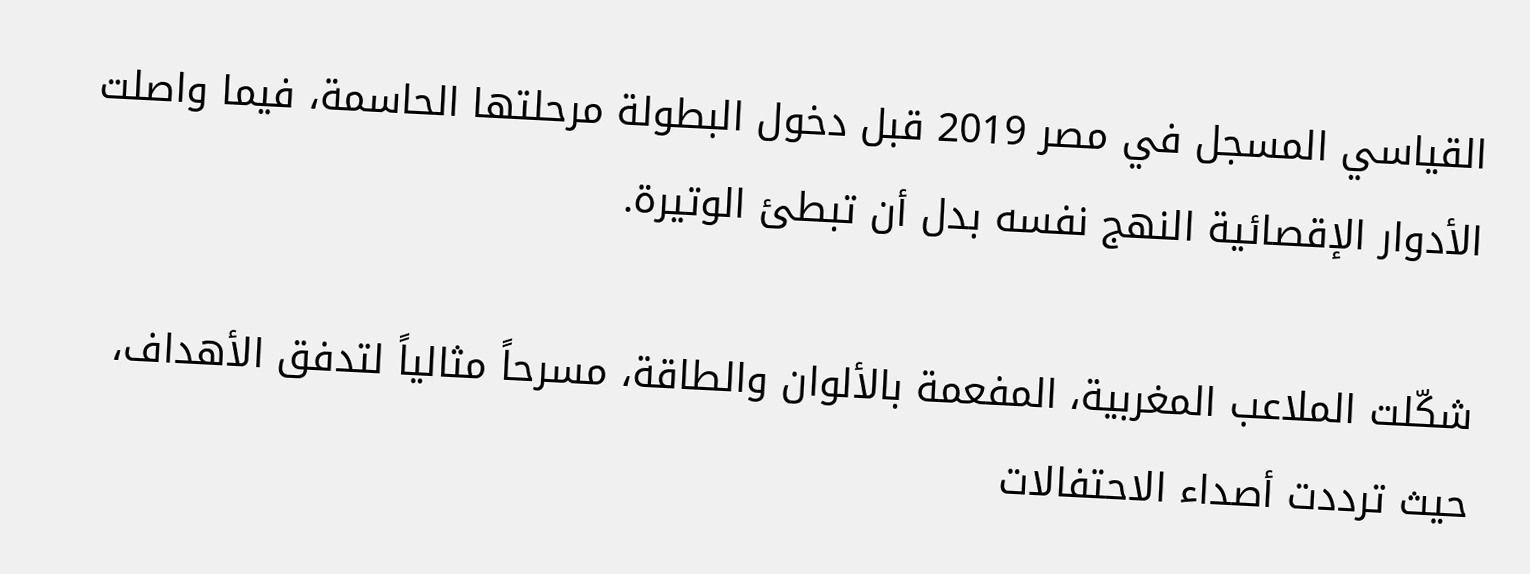القياسي المسجل في مصر 2019 قبل دخول البطولة مرحلتها الحاسمة، فيما واصلت الأدوار الإقصائية النهج نفسه بدل أن تبطئ الوتيرة.

شكّلت الملاعب المغربية، المفعمة بالألوان والطاقة، مسرحاً مثالياً لتدفق الأهداف، حيث ترددت أصداء الاحتفالات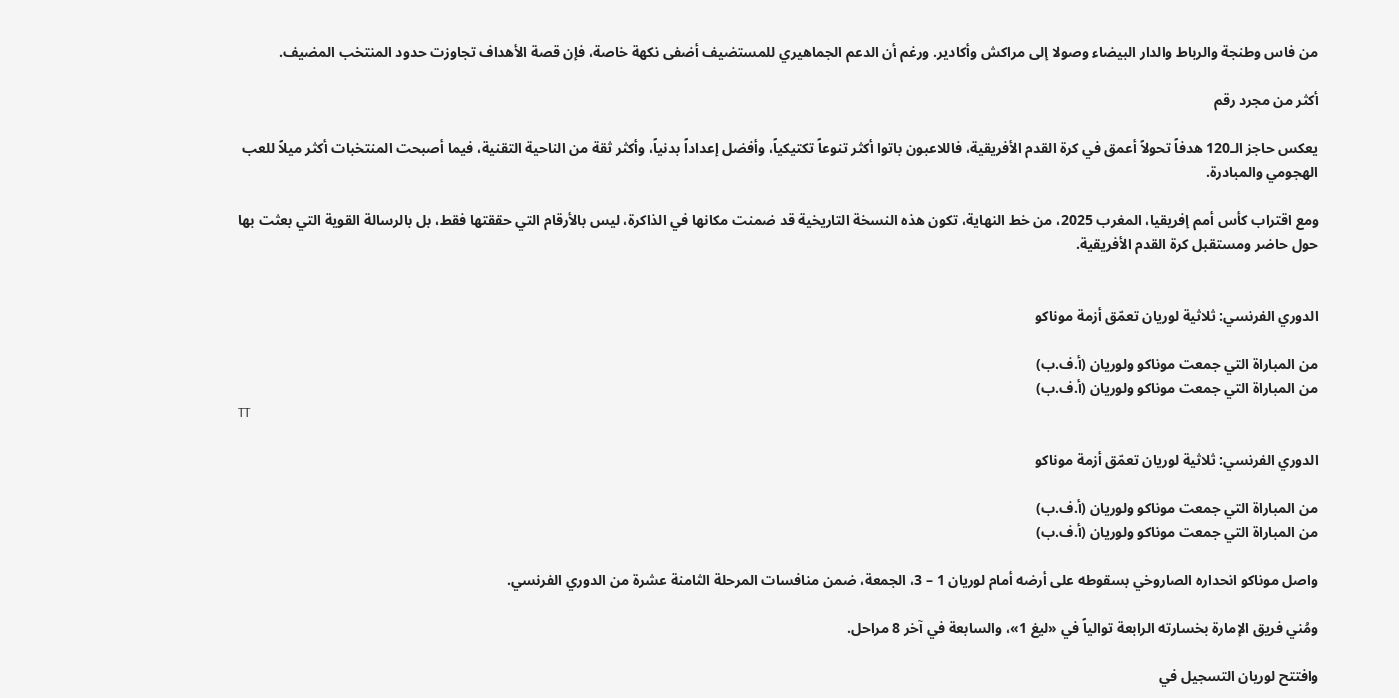من فاس وطنجة والرباط والدار البيضاء وصولا إلى مراكش وأكادير. ورغم أن الدعم الجماهيري للمستضيف أضفى نكهة خاصة، فإن قصة الأهداف تجاوزت حدود المنتخب المضيف.

أكثر من مجرد رقم

يعكس حاجز الـ120 هدفاً تحولاً أعمق في كرة القدم الأفريقية، فاللاعبون باتوا أكثر تنوعاً تكتيكياً، وأفضل إعداداً بدنياً، وأكثر ثقة من الناحية التقنية، فيما أصبحت المنتخبات أكثر ميلاً للعب الهجومي والمبادرة.

ومع اقتراب كأس أمم إفريقيا، المغرب 2025، من خط النهاية، تكون هذه النسخة التاريخية قد ضمنت مكانها في الذاكرة، ليس بالأرقام التي حققتها فقط، بل بالرسالة القوية التي بعثت بها حول حاضر ومستقبل كرة القدم الأفريقية.


الدوري الفرنسي: ثلاثية لوريان تعمّق أزمة موناكو

من المباراة التي جمعت موناكو ولوريان (أ.ف.ب)
من المباراة التي جمعت موناكو ولوريان (أ.ف.ب)
TT

الدوري الفرنسي: ثلاثية لوريان تعمّق أزمة موناكو

من المباراة التي جمعت موناكو ولوريان (أ.ف.ب)
من المباراة التي جمعت موناكو ولوريان (أ.ف.ب)

واصل موناكو انحداره الصاروخي بسقوطه على أرضه أمام لوريان 1 – 3، الجمعة، ضمن منافسات المرحلة الثامنة عشرة من الدوري الفرنسي.

ومُني فريق الإمارة بخسارته الرابعة توالياً في «ليغ 1»، والسابعة في آخر 8 مراحل.

وافتتح لوريان التسجيل في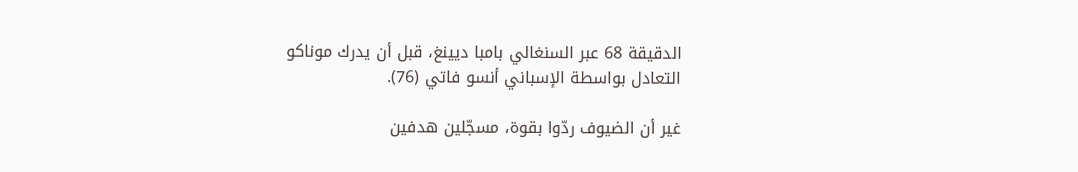الدقيقة 68 عبر السنغالي بامبا ديينغ، قبل أن يدرك موناكو التعادل بواسطة الإسباني أنسو فاتي (76).

غير أن الضيوف ردّوا بقوة، مسجّلين هدفين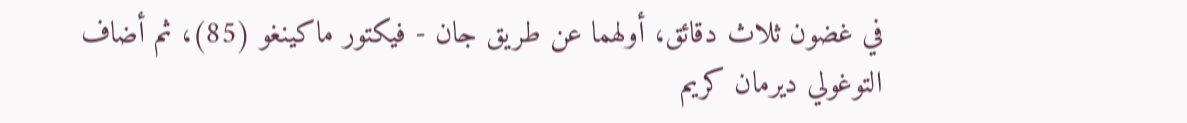في غضون ثلاث دقائق، أولهما عن طريق جان - فيكتور ماكينغو (85)، ثم أضاف التوغولي ديرمان كريم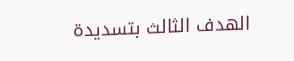الهدف الثالث بتسديدة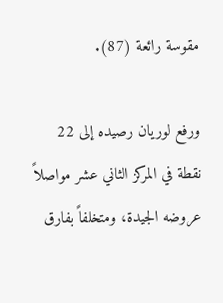مقوسة رائعة (87).

ورفع لوريان رصيده إلى 22 نقطة في المركز الثاني عشر مواصلاً عروضه الجيدة، ومتخلفاً بفارق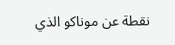نقطة عن موناكو الذي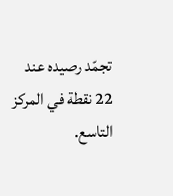تجمّد رصيده عند 22 نقطة في المركز التاسع.